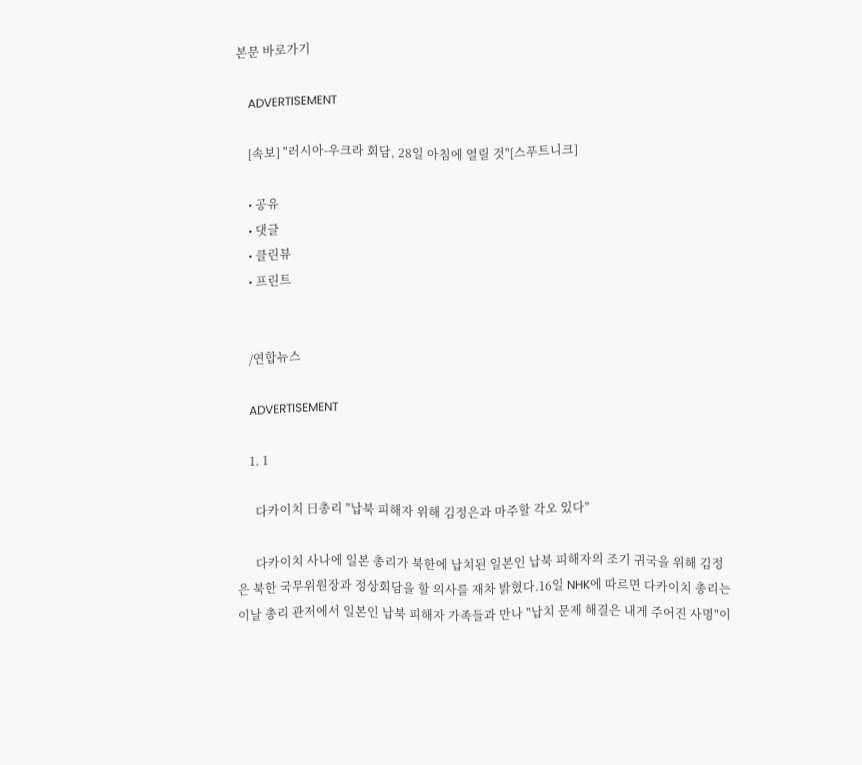본문 바로가기

    ADVERTISEMENT

    [속보] "러시아-우크라 회담, 28일 아침에 열릴 것"[스푸트니크]

    • 공유
    • 댓글
    • 클린뷰
    • 프린트


    /연합뉴스

    ADVERTISEMENT

    1. 1

      다카이치 日총리 "납북 피해자 위해 김정은과 마주할 각오 있다"

      다카이치 사나에 일본 총리가 북한에 납치된 일본인 납북 피해자의 조기 귀국을 위해 김정은 북한 국무위원장과 정상회담을 할 의사를 재차 밝혔다.16일 NHK에 따르면 다카이치 총리는 이날 총리 관저에서 일본인 납북 피해자 가족들과 만나 "납치 문제 해결은 내게 주어진 사명"이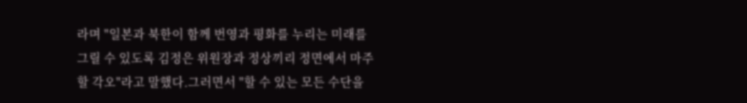라며 "일본과 북한이 함께 번영과 평화를 누리는 미래를 그릴 수 있도록 김정은 위원장과 정상끼리 정면에서 마주할 각오"라고 말했다.그러면서 "할 수 있는 모든 수단을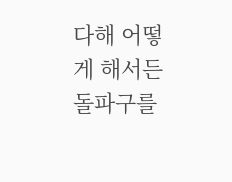다해 어떻게 해서든 돌파구를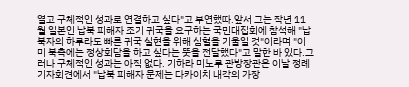열고 구체적인 성과로 연결하고 싶다"고 부연했따.앞서 그는 작년 11월 일본인 납북 피해자 조기 귀국을 요구하는 국민대집회에 참석해 "납북자의 하루라도 빠른 귀국 실현을 위해 심혈을 기울일 것"이라며 "이미 북측에는 정상회담을 하고 싶다는 뜻을 전달했다"고 말한 바 있다.그러나 구체적인 성과는 아직 없다. 기하라 미노루 관방장관은 이날 정례 기자회견에서 "납북 피해자 문제는 다카이치 내각의 가장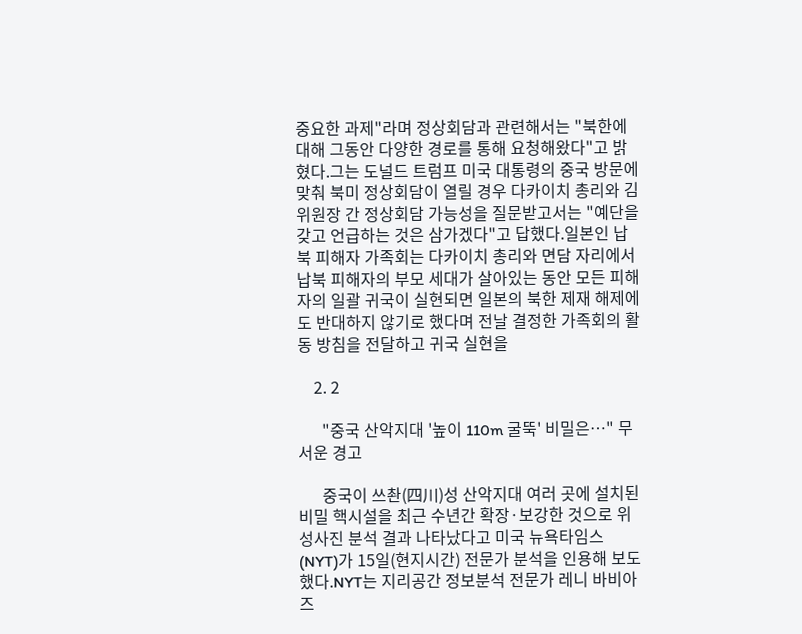중요한 과제"라며 정상회담과 관련해서는 "북한에 대해 그동안 다양한 경로를 통해 요청해왔다"고 밝혔다.그는 도널드 트럼프 미국 대통령의 중국 방문에 맞춰 북미 정상회담이 열릴 경우 다카이치 총리와 김 위원장 간 정상회담 가능성을 질문받고서는 "예단을 갖고 언급하는 것은 삼가겠다"고 답했다.일본인 납북 피해자 가족회는 다카이치 총리와 면담 자리에서 납북 피해자의 부모 세대가 살아있는 동안 모든 피해자의 일괄 귀국이 실현되면 일본의 북한 제재 해제에도 반대하지 않기로 했다며 전날 결정한 가족회의 활동 방침을 전달하고 귀국 실현을

    2. 2

      "중국 산악지대 '높이 110m 굴뚝' 비밀은…" 무서운 경고

      중국이 쓰촨(四川)성 산악지대 여러 곳에 설치된 비밀 핵시설을 최근 수년간 확장·보강한 것으로 위성사진 분석 결과 나타났다고 미국 뉴욕타임스(NYT)가 15일(현지시간) 전문가 분석을 인용해 보도했다.NYT는 지리공간 정보분석 전문가 레니 바비아즈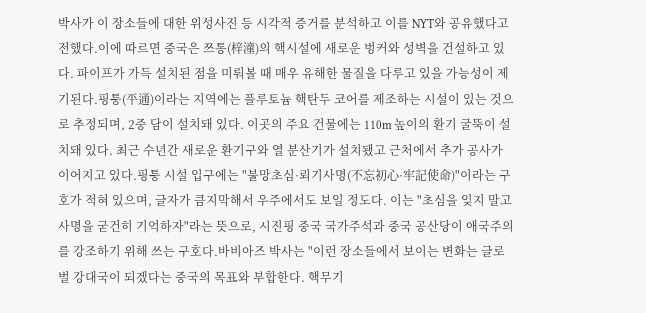박사가 이 장소들에 대한 위성사진 등 시각적 증거를 분석하고 이를 NYT와 공유했다고 전했다.이에 따르면 중국은 쯔통(梓潼)의 핵시설에 새로운 벙커와 성벽을 건설하고 있다. 파이프가 가득 설치된 점을 미뤄볼 때 매우 유해한 물질을 다루고 있을 가능성이 제기된다.핑퉁(平通)이라는 지역에는 플루토늄 핵탄두 코어를 제조하는 시설이 있는 것으로 추정되며, 2중 담이 설치돼 있다. 이곳의 주요 건물에는 110m 높이의 환기 굴뚝이 설치돼 있다. 최근 수년간 새로운 환기구와 열 분산기가 설치됐고 근처에서 추가 공사가 이어지고 있다.핑퉁 시설 입구에는 "불망초심·뢰기사명(不忘初心·牢記使命)"이라는 구호가 적혀 있으며, 글자가 큼지막해서 우주에서도 보일 정도다. 이는 "초심을 잊지 말고 사명을 굳건히 기억하자"라는 뜻으로, 시진핑 중국 국가주석과 중국 공산당이 애국주의를 강조하기 위해 쓰는 구호다.바비아즈 박사는 "이런 장소들에서 보이는 변화는 글로벌 강대국이 되겠다는 중국의 목표와 부합한다. 핵무기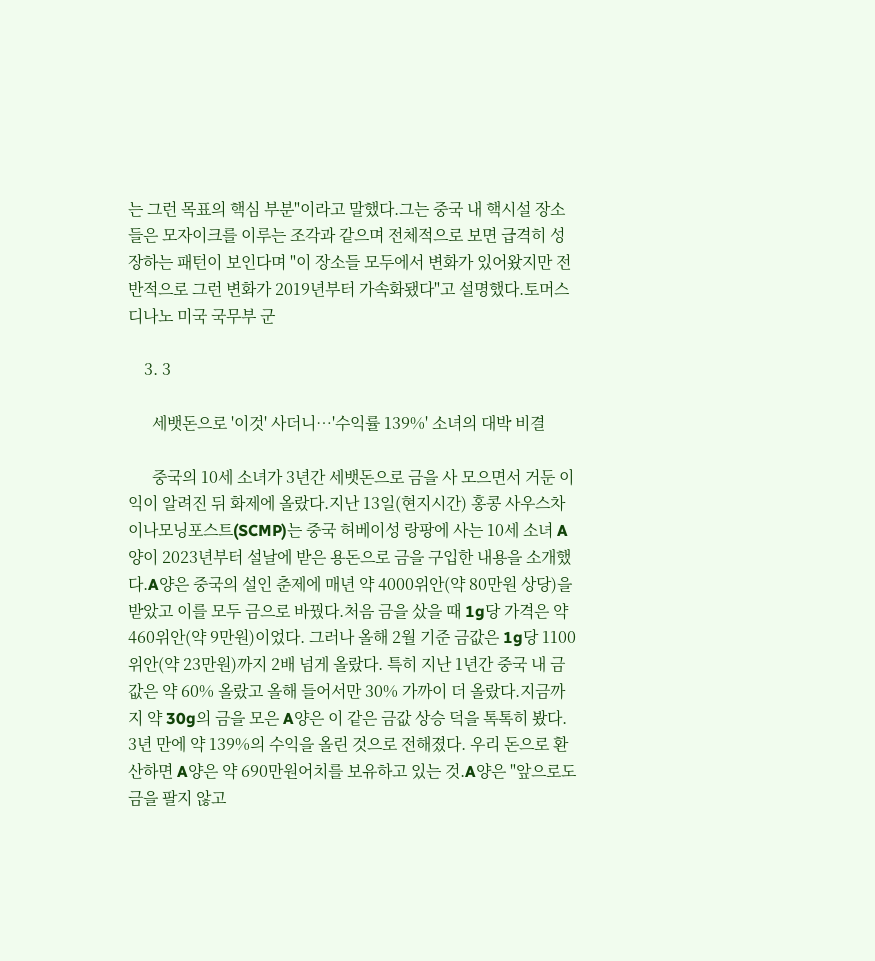는 그런 목표의 핵심 부분"이라고 말했다.그는 중국 내 핵시설 장소들은 모자이크를 이루는 조각과 같으며 전체적으로 보면 급격히 성장하는 패턴이 보인다며 "이 장소들 모두에서 변화가 있어왔지만 전반적으로 그런 변화가 2019년부터 가속화됐다"고 설명했다.토머스 디나노 미국 국무부 군

    3. 3

      세뱃돈으로 '이것' 사더니…'수익률 139%' 소녀의 대박 비결

      중국의 10세 소녀가 3년간 세뱃돈으로 금을 사 모으면서 거둔 이익이 알려진 뒤 화제에 올랐다.지난 13일(현지시간) 홍콩 사우스차이나모닝포스트(SCMP)는 중국 허베이성 랑팡에 사는 10세 소녀 A양이 2023년부터 설날에 받은 용돈으로 금을 구입한 내용을 소개했다.A양은 중국의 설인 춘제에 매년 약 4000위안(약 80만원 상당)을 받았고 이를 모두 금으로 바꿨다.처음 금을 샀을 때 1g당 가격은 약 460위안(약 9만원)이었다. 그러나 올해 2월 기준 금값은 1g당 1100위안(약 23만원)까지 2배 넘게 올랐다. 특히 지난 1년간 중국 내 금값은 약 60% 올랐고 올해 들어서만 30% 가까이 더 올랐다.지금까지 약 30g의 금을 모은 A양은 이 같은 금값 상승 덕을 톡톡히 봤다. 3년 만에 약 139%의 수익을 올린 것으로 전해졌다. 우리 돈으로 환산하면 A양은 약 690만원어치를 보유하고 있는 것.A양은 "앞으로도 금을 팔지 않고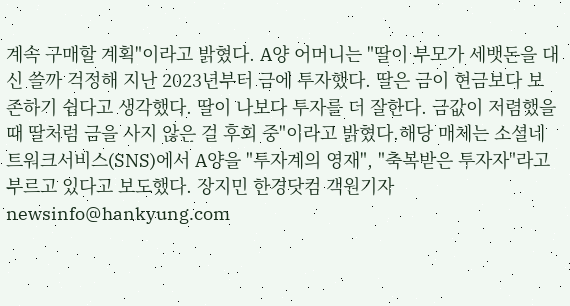계속 구매할 계획"이라고 밝혔다. A양 어머니는 "딸이 부모가 세뱃돈을 대신 쓸까 걱정해 지난 2023년부터 금에 투자했다. 딸은 금이 현금보다 보존하기 쉽다고 생각했다. 딸이 나보다 투자를 더 잘한다. 금값이 저렴했을 때 딸처럼 금을 사지 않은 걸 후회 중"이라고 밝혔다.해당 매체는 소셜네트워크서비스(SNS)에서 A양을 "투자계의 영재", "축복받은 투자자"라고 부르고 있다고 보도했다. 장지민 한경닷컴 객원기자 newsinfo@hankyung.com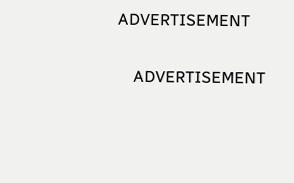ADVERTISEMENT

    ADVERTISEMENT